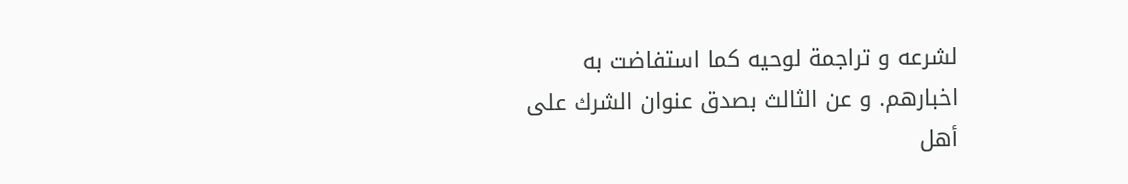لشرعه و تراجمة لوحيه كما استفاضت به اخبارهم. و عن الثالث بصدق عنوان الشرك على أهل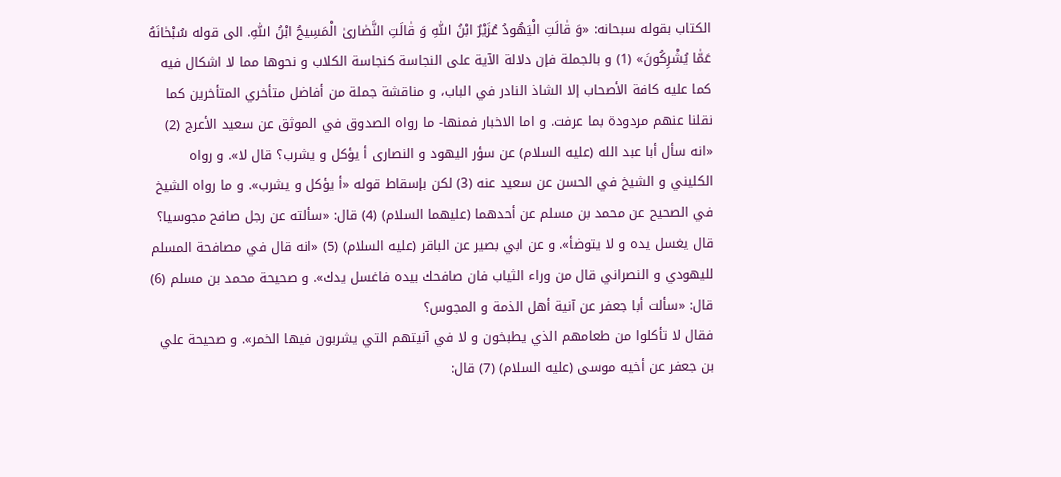الكتاب بقوله سبحانه: «وَ قٰالَتِ الْيَهُودُ عُزَيْرٌ ابْنُ اللّٰهِ وَ قٰالَتِ النَّصٰارىٰ الْمَسِيحُ ابْنُ اللّٰهِ. الى قوله سُبْحٰانَهُ عَمّٰا يُشْرِكُونَ» (1) و بالجملة فإن دلالة الآية على النجاسة كنجاسة الكلاب و نحوها مما لا اشكال فيه كما عليه كافة الأصحاب إلا الشاذ النادر في الباب، و مناقشة جملة من أفاضل متأخري المتأخرين كما نقلنا عنهم مردودة بما عرفت. و اما الاخبار فمنها- ما رواه الصدوق في الموثق عن سعيد الأعرج (2) «انه سأل أبا عبد الله (عليه السلام) عن سؤر اليهود و النصارى أ يؤكل و يشرب؟ قال لا». و رواه الكليني و الشيخ في الحسن عن سعيد عنه (3) لكن بإسقاط قوله «أ يؤكل و يشرب». و ما رواه الشيخ في الصحيح عن محمد بن مسلم عن أحدهما (عليهما السلام) (4) قال: «سألته عن رجل صافح مجوسيا؟ قال يغسل يده و لا يتوضأ». و عن ابي بصير عن الباقر (عليه السلام) (5) «انه قال في مصافحة المسلم لليهودي و النصراني قال من وراء الثياب فان صافحك بيده فاغسل يدك». و صحيحة محمد بن مسلم (6) قال: «سألت أبا جعفر عن آنية أهل الذمة و المجوس؟
فقال لا تأكلوا من طعامهم الذي يطبخون و لا في آنيتهم التي يشربون فيها الخمر». و صحيحة علي بن جعفر عن أخيه موسى (عليه السلام) (7) قال: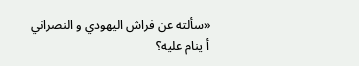«سألته عن فراش اليهودي و النصراني أ ينام عليه؟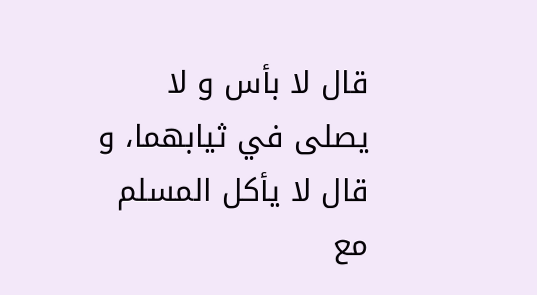قال لا بأس و لا يصلى في ثيابهما، و قال لا يأكل المسلم مع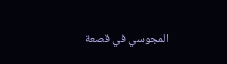المجوسي في قصعة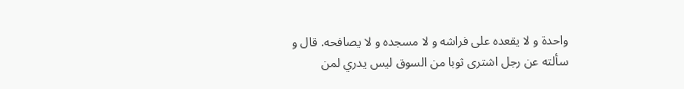واحدة و لا يقعده على فراشه و لا مسجده و لا يصافحه. قال و سألته عن رجل اشترى ثوبا من السوق ليس يدري لمن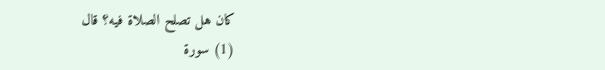كان هل تصلح الصلاة فيه؟ قال
(1) سورة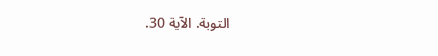التوبة. الآية 30.